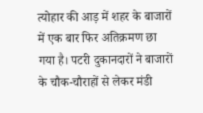त्योहार की आड़ में शहर के बाजारों में एक बार फिर अतिक्रमण छा गया है। पटरी दुकानदारों ने बाजारों के चौक-चौराहों से लेकर मंडी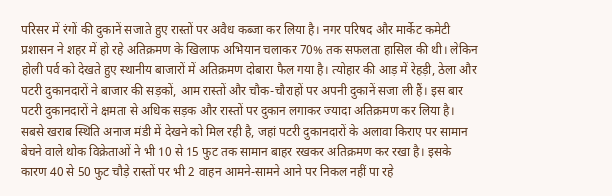परिसर में रंगों की दुकानें सजाते हुए रास्तों पर अवैध कब्जा कर लिया है। नगर परिषद और मार्केट कमेटी प्रशासन ने शहर में हो रहे अतिक्रमण के खिलाफ अभियान चलाकर 70% तक सफलता हासिल की थी। लेकिन होली पर्व को देखते हुए स्थानीय बाजारों में अतिक्रमण दोबारा फैल गया है। त्योहार की आड़ में रेहड़ी, ठेला और पटरी दुकानदारों ने बाजार की सड़कों, आम रास्तों और चौक-चौराहों पर अपनी दुकानें सजा ली हैं। इस बार पटरी दुकानदारों ने क्षमता से अधिक सड़क और रास्तों पर दुकान लगाकर ज्यादा अतिक्रमण कर लिया है। सबसे खराब स्थिति अनाज मंडी में देखने को मिल रही है, जहां पटरी दुकानदारों के अलावा किराए पर सामान बेचने वाले थोक विक्रेताओं ने भी 10 से 15 फुट तक सामान बाहर रखकर अतिक्रमण कर रखा है। इसके कारण 40 से 50 फुट चौड़े रास्तों पर भी 2 वाहन आमने-सामने आने पर निकल नहीं पा रहे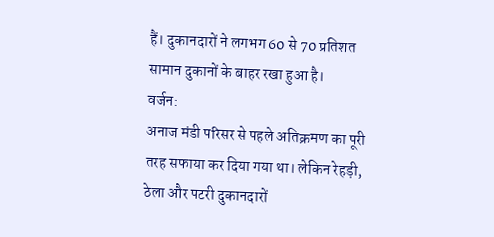हैं। दुकानदारों ने लगभग 60 से 70 प्रतिशत सामान दुकानों के बाहर रखा हुआ है।
वर्जन:
अनाज मंडी परिसर से पहले अतिक्रमण का पूरी तरह सफाया कर दिया गया था। लेकिन रेहड़ी, ठेला और पटरी दुकानदारों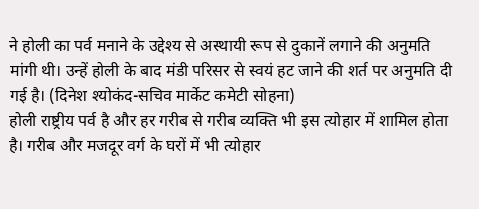ने होली का पर्व मनाने के उद्देश्य से अस्थायी रूप से दुकानें लगाने की अनुमति मांगी थी। उन्हें होली के बाद मंडी परिसर से स्वयं हट जाने की शर्त पर अनुमति दी गई है। (दिनेश श्योकंद-सचिव मार्केट कमेटी सोहना)
होली राष्ट्रीय पर्व है और हर गरीब से गरीब व्यक्ति भी इस त्योहार में शामिल होता है। गरीब और मजदूर वर्ग के घरों में भी त्योहार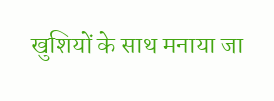खुशियों के साथ मनाया जा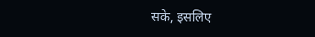सके, इसलिए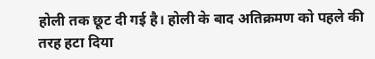होली तक छूट दी गई है। होली के बाद अतिक्रमण को पहले की तरह हटा दिया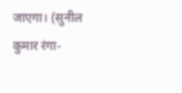जाएगा। (सुनील कुमार रंगा-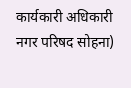कार्यकारी अधिकारी नगर परिषद सोहना)